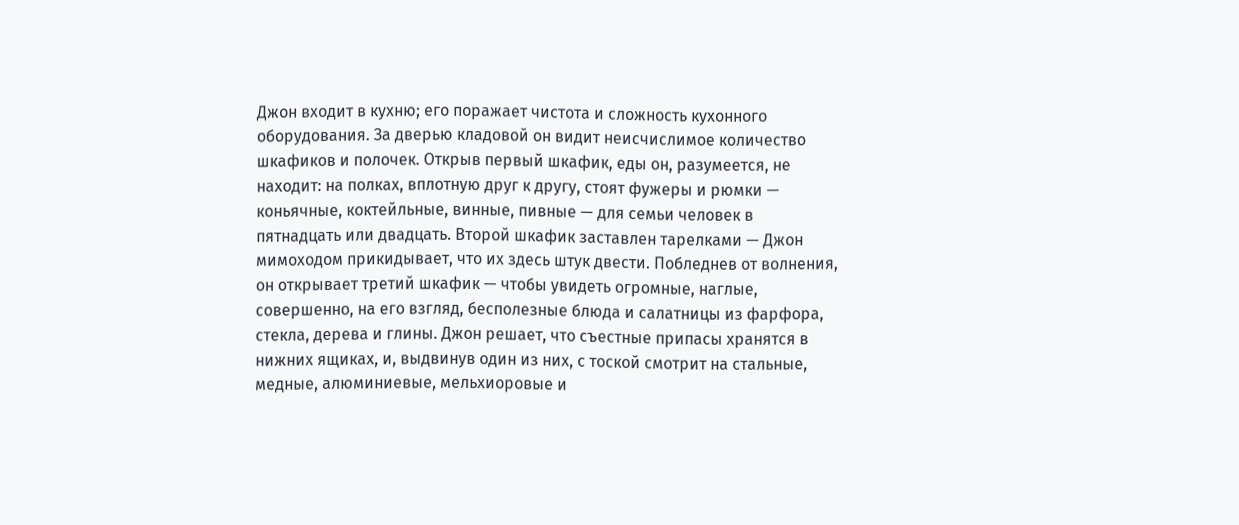Джон входит в кухню; его поражает чистота и сложность кухонного оборудования. За дверью кладовой он видит неисчислимое количество шкафиков и полочек. Открыв первый шкафик, еды он, разумеется, не находит: на полках, вплотную друг к другу, стоят фужеры и рюмки — коньячные, коктейльные, винные, пивные — для семьи человек в пятнадцать или двадцать. Второй шкафик заставлен тарелками — Джон мимоходом прикидывает, что их здесь штук двести. Побледнев от волнения, он открывает третий шкафик — чтобы увидеть огромные, наглые, совершенно, на его взгляд, бесполезные блюда и салатницы из фарфора, стекла, дерева и глины. Джон решает, что съестные припасы хранятся в нижних ящиках, и, выдвинув один из них, с тоской смотрит на стальные, медные, алюминиевые, мельхиоровые и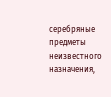серебряные предметы неизвестного назначения,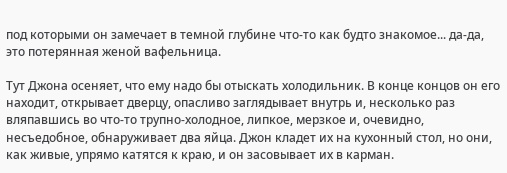под которыми он замечает в темной глубине что-то как будто знакомое... да-да, это потерянная женой вафельница.

Тут Джона осеняет, что ему надо бы отыскать холодильник. В конце концов он его находит, открывает дверцу, опасливо заглядывает внутрь и, несколько раз вляпавшись во что-то трупно-холодное, липкое, мерзкое и, очевидно, несъедобное, обнаруживает два яйца. Джон кладет их на кухонный стол, но они, как живые, упрямо катятся к краю, и он засовывает их в карман.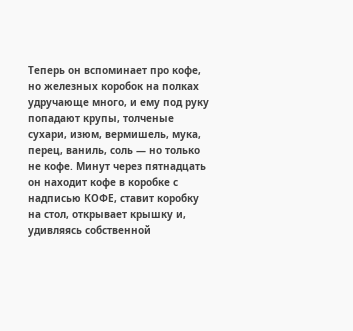Теперь он вспоминает про кофе, но железных коробок на полках удручающе много, и ему под руку попадают крупы, толченые сухари, изюм, вермишель, мука, перец, ваниль, соль — но только не кофе. Минут через пятнадцать он находит кофе в коробке с надписью КОФЕ, ставит коробку на стол, открывает крышку и, удивляясь собственной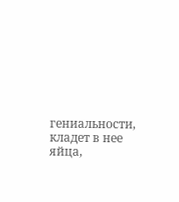гениальности, кладет в нее яйца,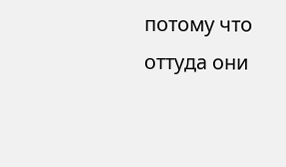потому что оттуда они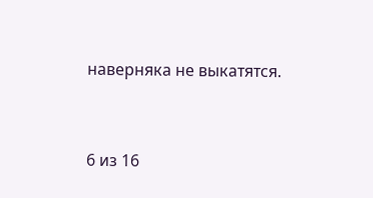наверняка не выкатятся.



6 из 16